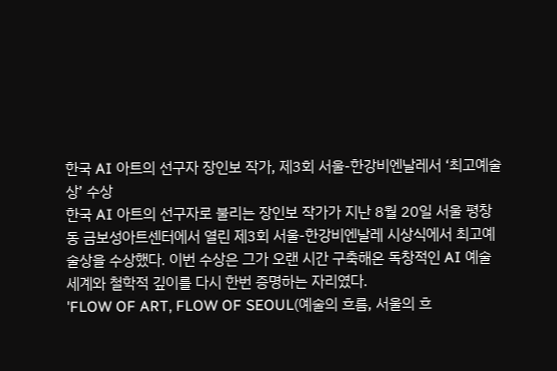한국 AI 아트의 선구자 장인보 작가, 제3회 서울-한강비엔날레서 ‘최고예술상’ 수상
한국 AI 아트의 선구자로 불리는 장인보 작가가 지난 8월 20일 서울 평창동 금보성아트센터에서 열린 제3회 서울-한강비엔날레 시상식에서 최고예술상을 수상했다. 이번 수상은 그가 오랜 시간 구축해온 독창적인 AI 예술 세계와 철학적 깊이를 다시 한번 증명하는 자리였다.
'FLOW OF ART, FLOW OF SEOUL(예술의 흐름, 서울의 흐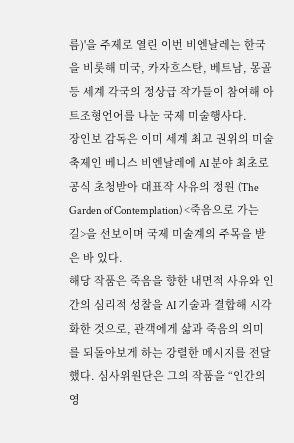름)'을 주제로 열린 이번 비엔날레는 한국을 비롯해 미국, 카자흐스탄, 베트남, 몽골 등 세계 각국의 정상급 작가들이 참여해 아트조형언어를 나눈 국제 미술행사다.
장인보 감독은 이미 세계 최고 권위의 미술 축제인 베니스 비엔날레에 AI 분야 최초로 공식 초청받아 대표작 사유의 정원 (The Garden of Contemplation) <죽음으로 가는 길>을 선보이며 국제 미술계의 주목을 받은 바 있다.
해당 작품은 죽음을 향한 내면적 사유와 인간의 심리적 성찰을 AI 기술과 결합해 시각화한 것으로, 관객에게 삶과 죽음의 의미를 되돌아보게 하는 강렬한 메시지를 전달했다. 심사위원단은 그의 작품을 “인간의 영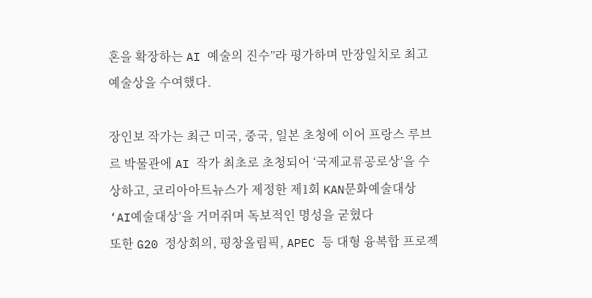혼을 확장하는 AI 예술의 진수”라 평가하며 만장일치로 최고예술상을 수여했다.

장인보 작가는 최근 미국, 중국, 일본 초청에 이어 프랑스 루브르 박물관에 AI 작가 최초로 초청되어 ‘국제교류공로상’을 수상하고, 코리아아트뉴스가 제정한 제1회 KAN문화예술대상 ‘AI예술대상’을 거머쥐며 독보적인 명성을 굳혔다
또한 G20 정상회의, 평창올림픽, APEC 등 대형 융복합 프로젝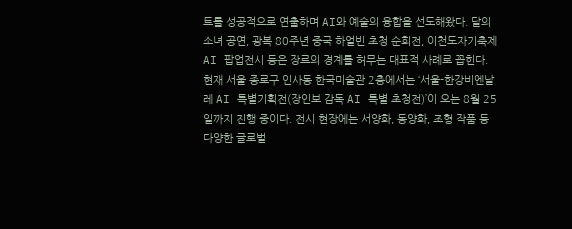트를 성공적으로 연출하며 AI와 예술의 융합을 선도해왔다. 달의 소녀 공연, 광복 80주년 중국 하얼빈 초청 순회전, 이천도자기축제 AI 팝업전시 등은 장르의 경계를 허무는 대표적 사례로 꼽힌다.
현재 서울 종로구 인사동 한국미술관 2층에서는 ‘서울-한강비엔날레 AI 특별기획전(장인보 감독 AI 특별 초청전)’이 오는 8월 25일까지 진행 중이다. 전시 현장에는 서양화, 동양화, 조형 작품 등 다양한 글로벌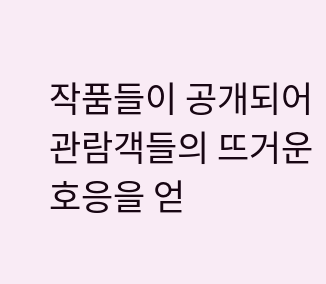작품들이 공개되어 관람객들의 뜨거운 호응을 얻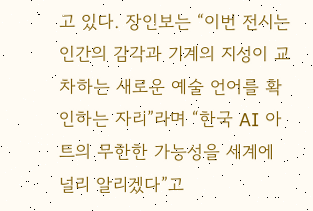고 있다. 장인보는 “이번 전시는 인간의 감각과 기계의 지성이 교차하는 새로운 예술 언어를 확인하는 자리”라며 “한국 AI 아트의 무한한 가능성을 세계에 널리 알리겠다”고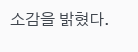소감을 밝혔다.